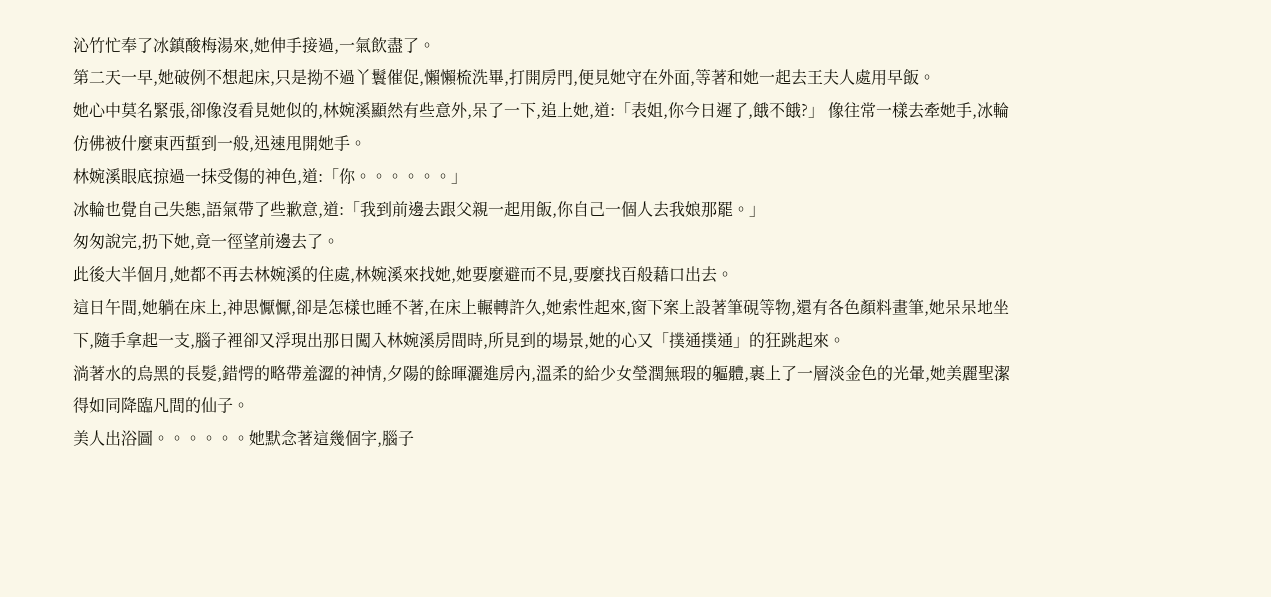沁竹忙奉了冰鎮酸梅湯來,她伸手接過,一氣飲盡了。
第二天一早,她破例不想起床,只是拗不過丫鬟催促,懶懶梳洗畢,打開房門,便見她守在外面,等著和她一起去王夫人處用早飯。
她心中莫名緊張,卻像沒看見她似的,林婉溪顯然有些意外,呆了一下,追上她,道:「表姐,你今日遲了,餓不餓?」 像往常一樣去牽她手,冰輪仿佛被什麼東西蜇到一般,迅速甩開她手。
林婉溪眼底掠過一抹受傷的神色,道:「你。。。。。。」
冰輪也覺自己失態,語氣帶了些歉意,道:「我到前邊去跟父親一起用飯,你自己一個人去我娘那罷。」
匆匆說完,扔下她,竟一徑望前邊去了。
此後大半個月,她都不再去林婉溪的住處,林婉溪來找她,她要麼避而不見,要麼找百般藉口出去。
這日午間,她躺在床上,神思懨懨,卻是怎樣也睡不著,在床上輾轉許久,她索性起來,窗下案上設著筆硯等物,還有各色顏料畫筆,她呆呆地坐下,隨手拿起一支,腦子裡卻又浮現出那日闖入林婉溪房間時,所見到的場景,她的心又「撲通撲通」的狂跳起來。
淌著水的烏黑的長髮,錯愕的略帶羞澀的神情,夕陽的餘暉灑進房內,溫柔的給少女瑩潤無瑕的軀體,裹上了一層淡金色的光暈,她美麗聖潔得如同降臨凡間的仙子。
美人出浴圖。。。。。。她默念著這幾個字,腦子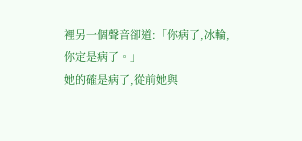裡另一個聲音卻道:「你病了,冰輪,你定是病了。」
她的確是病了,從前她與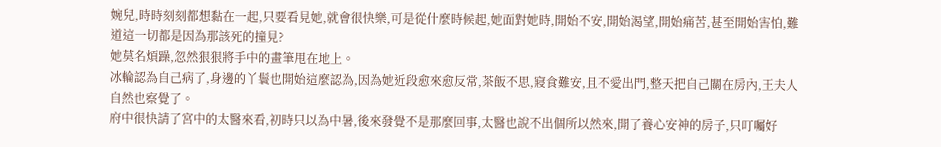婉兒,時時刻刻都想黏在一起,只要看見她,就會很快樂,可是從什麼時候起,她面對她時,開始不安,開始渴望,開始痛苦,甚至開始害怕,難道這一切都是因為那該死的撞見?
她莫名煩躁,忽然狠狠將手中的畫筆甩在地上。
冰輪認為自己病了,身邊的丫鬟也開始這麼認為,因為她近段愈來愈反常,茶飯不思,寢食難安,且不愛出門,整天把自己關在房內,王夫人自然也察覺了。
府中很快請了宮中的太醫來看,初時只以為中暑,後來發覺不是那麼回事,太醫也說不出個所以然來,開了養心安神的房子,只叮囑好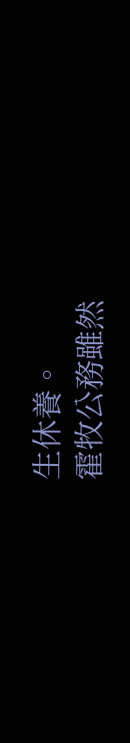生休養。
霍牧公務雖然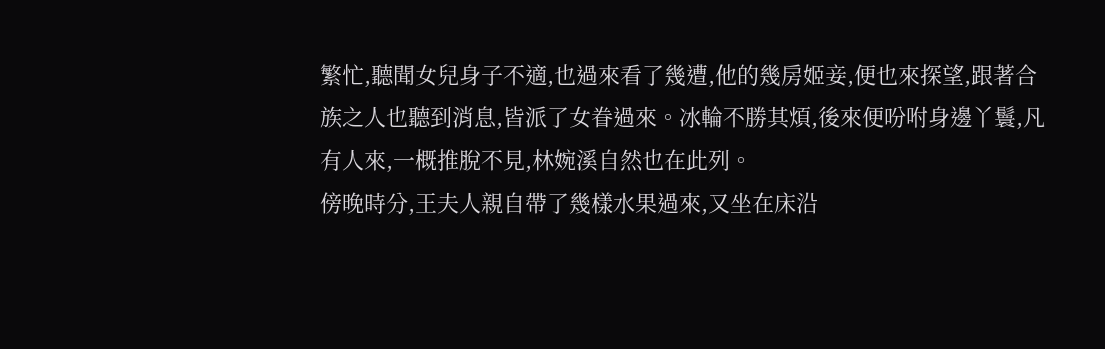繁忙,聽聞女兒身子不適,也過來看了幾遭,他的幾房姬妾,便也來探望,跟著合族之人也聽到消息,皆派了女眷過來。冰輪不勝其煩,後來便吩咐身邊丫鬟,凡有人來,一概推脫不見,林婉溪自然也在此列。
傍晚時分,王夫人親自帶了幾樣水果過來,又坐在床沿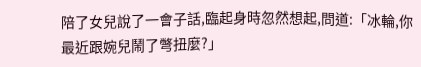陪了女兒說了一會子話,臨起身時忽然想起,問道:「冰輪,你最近跟婉兒鬧了彆扭麼?」